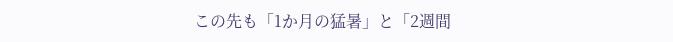この先も「1か月の猛暑」と「2週間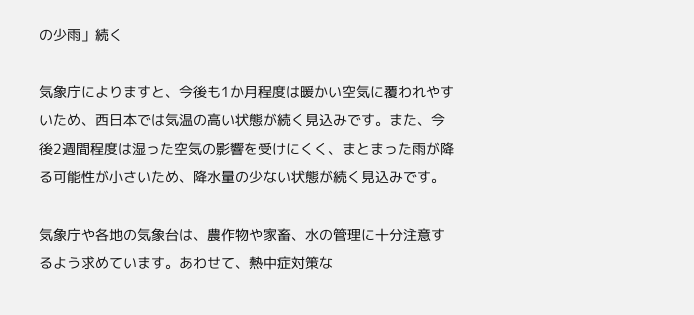の少雨」続く

気象庁によりますと、今後も1か月程度は暖かい空気に覆われやすいため、西日本では気温の高い状態が続く見込みです。また、今後2週間程度は湿った空気の影響を受けにくく、まとまった雨が降る可能性が小さいため、降水量の少ない状態が続く見込みです。

気象庁や各地の気象台は、農作物や家畜、水の管理に十分注意するよう求めています。あわせて、熱中症対策な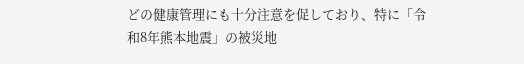どの健康管理にも十分注意を促しており、特に「令和8年熊本地震」の被災地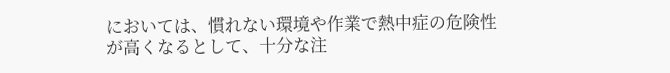においては、慣れない環境や作業で熱中症の危険性が高くなるとして、十分な注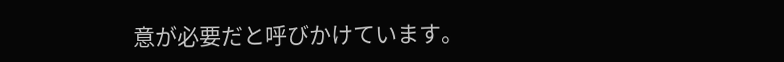意が必要だと呼びかけています。